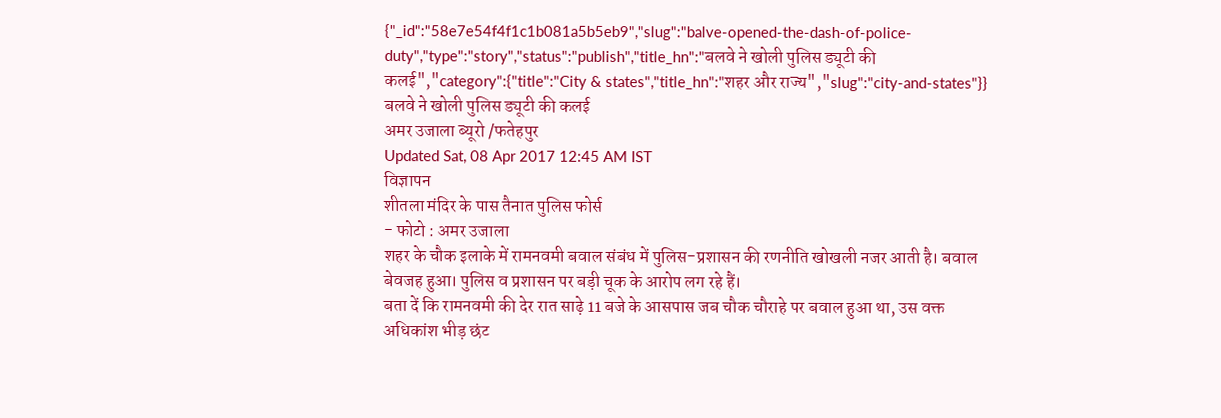{"_id":"58e7e54f4f1c1b081a5b5eb9","slug":"balve-opened-the-dash-of-police-duty","type":"story","status":"publish","title_hn":"बलवे ने खोली पुलिस ड्यूटी की कलई","category":{"title":"City & states","title_hn":"शहर और राज्य","slug":"city-and-states"}}
बलवे ने खोली पुलिस ड्यूटी की कलई
अमर उजाला ब्यूरो /फतेहपुर
Updated Sat, 08 Apr 2017 12:45 AM IST
विज्ञापन
शीतला मंदिर के पास तैनात पुलिस फोर्स
- फोटो : अमर उजाला
शहर के चौक इलाके में रामनवमी बवाल संबंध में पुलिस-प्रशासन की रणनीति खोखली नजर आती है। बवाल बेवजह हुआ। पुलिस व प्रशासन पर बड़ी चूक के आरोप लग रहे हैं।
बता दें कि रामनवमी की देर रात साढ़े 11 बजे के आसपास जब चौक चौराहे पर बवाल हुआ था, उस वक्त अधिकांश भीड़ छंट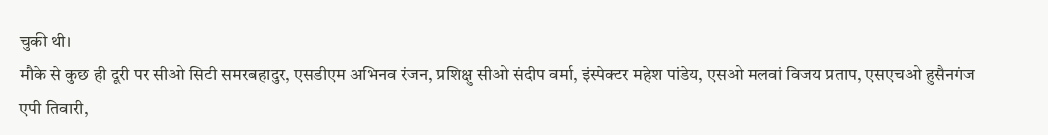चुकी थी।
मौके से कुछ ही दूरी पर सीओ सिटी समरबहादुर, एसडीएम अभिनव रंजन, प्रशिक्षु सीओ संदीप वर्मा, इंस्पेक्टर महेश पांडेय, एसओ मलवां विजय प्रताप, एसएचओ हुसैनगंज एपी तिवारी,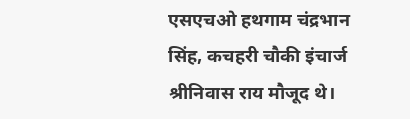एसएचओ हथगाम चंद्रभान सिंह, कचहरी चौकी इंचार्ज श्रीनिवास राय मौजूद थे।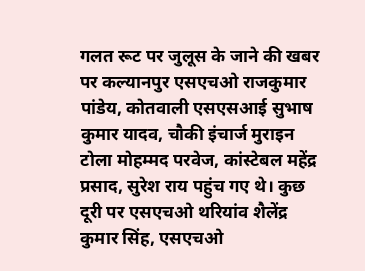गलत रूट पर जुलूस के जाने की खबर पर कल्यानपुर एसएचओ राजकुमार पांडेय, कोतवाली एसएसआई सुभाष कुमार यादव, चौकी इंचार्ज मुराइन टोला मोहम्मद परवेज, कांस्टेबल महेंद्र प्रसाद, सुरेश राय पहुंच गए थे। कुछ दूरी पर एसएचओ थरियांव शैलेंद्र कुमार सिंह, एसएचओ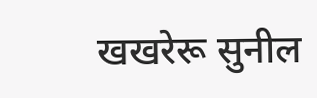खखरेरू सुनील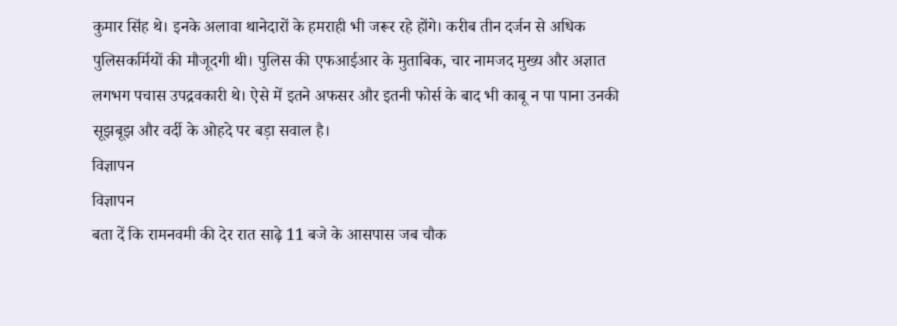कुमार सिंह थे। इनके अलावा थानेदारों के हमराही भी जरूर रहे होंगे। करीब तीन दर्जन से अधिक पुलिसकर्मियों की मौजूदगी थी। पुलिस की एफआईआर के मुताबिक, चार नामजद मुख्य और अज्ञात लगभग पचास उपद्रवकारी थे। ऐसे में इतने अफसर और इतनी फोर्स के बाद भी काबू न पा पाना उनकी सूझबूझ और वर्दी के ओहदे पर बड़ा सवाल है।
विज्ञापन
विज्ञापन
बता दें कि रामनवमी की देर रात साढ़े 11 बजे के आसपास जब चौक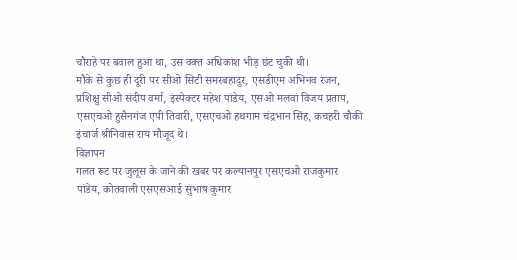चौराहे पर बवाल हुआ था, उस वक्त अधिकांश भीड़ छंट चुकी थी।
मौके से कुछ ही दूरी पर सीओ सिटी समरबहादुर, एसडीएम अभिनव रंजन, प्रशिक्षु सीओ संदीप वर्मा, इंस्पेक्टर महेश पांडेय, एसओ मलवां विजय प्रताप, एसएचओ हुसैनगंज एपी तिवारी, एसएचओ हथगाम चंद्रभान सिंह, कचहरी चौकी इंचार्ज श्रीनिवास राय मौजूद थे।
विज्ञापन
गलत रूट पर जुलूस के जाने की खबर पर कल्यानपुर एसएचओ राजकुमार पांडेय, कोतवाली एसएसआई सुभाष कुमार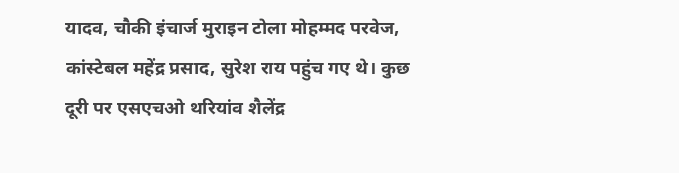यादव, चौकी इंचार्ज मुराइन टोला मोहम्मद परवेज, कांस्टेबल महेंद्र प्रसाद, सुरेश राय पहुंच गए थे। कुछ दूरी पर एसएचओ थरियांव शैलेंद्र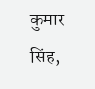कुमार सिंह,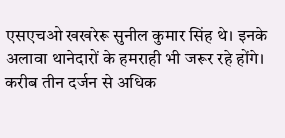एसएचओ खखरेरू सुनील कुमार सिंह थे। इनके अलावा थानेदारों के हमराही भी जरूर रहे होंगे। करीब तीन दर्जन से अधिक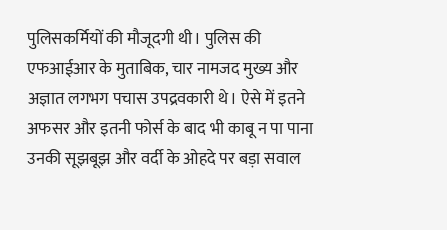पुलिसकर्मियों की मौजूदगी थी। पुलिस की एफआईआर के मुताबिक, चार नामजद मुख्य और अज्ञात लगभग पचास उपद्रवकारी थे। ऐसे में इतने अफसर और इतनी फोर्स के बाद भी काबू न पा पाना उनकी सूझबूझ और वर्दी के ओहदे पर बड़ा सवाल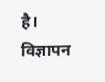है।
विज्ञापन